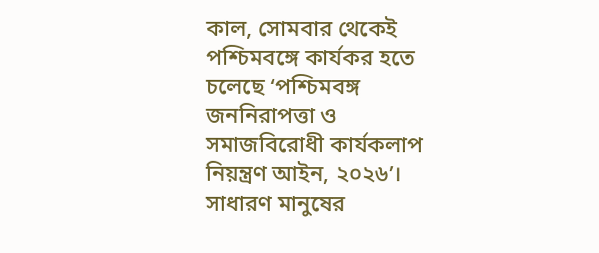কাল, সোমবার থেকেই পশ্চিমবঙ্গে কার্যকর হতে চলেছে ‘পশ্চিমবঙ্গ জননিরাপত্তা ও সমাজবিরোধী কার্যকলাপ নিয়ন্ত্রণ আইন, ২০২৬’। সাধারণ মানুষের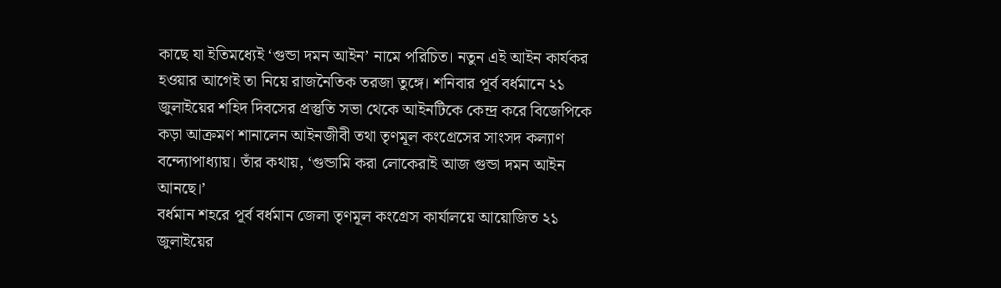কাছে যা ইতিমধ্যেই ‘গুন্ডা দমন আইন’ নামে পরিচিত। নতুন এই আইন কার্যকর হওয়ার আগেই তা নিয়ে রাজনৈতিক তরজা তুঙ্গে। শনিবার পূর্ব বর্ধমানে ২১ জুলাইয়ের শহিদ দিবসের প্রস্তুতি সভা থেকে আইনটিকে কেন্দ্র করে বিজেপিকে কড়া আক্রমণ শানালেন আইনজীবী তথা তৃণমূল কংগ্রেসের সাংসদ কল্যাণ বন্দ্যোপাধ্যায়। তাঁর কথায়, ‘গুন্ডামি করা লোকেরাই আজ গুন্ডা দমন আইন আনছে।’
বর্ধমান শহরে পূর্ব বর্ধমান জেলা তৃণমূল কংগ্রেস কার্যালয়ে আয়োজিত ২১ জুলাইয়ের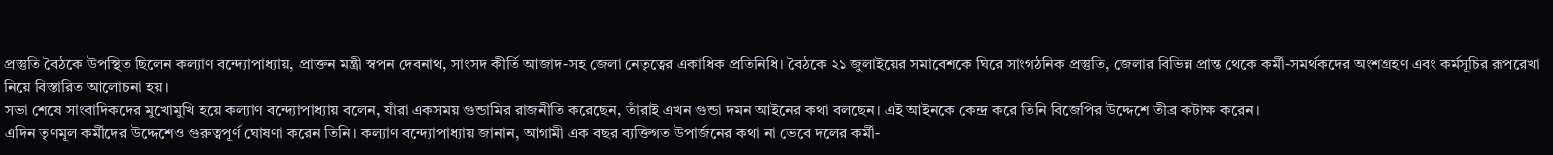প্রস্তুতি বৈঠকে উপস্থিত ছিলেন কল্যাণ বন্দ্যোপাধ্যায়, প্রাক্তন মন্ত্রী স্বপন দেবনাথ, সাংসদ কীর্তি আজাদ-সহ জেলা নেতৃত্বের একাধিক প্রতিনিধি। বৈঠকে ২১ জুলাইয়ের সমাবেশকে ঘিরে সাংগঠনিক প্রস্তুতি, জেলার বিভিন্ন প্রান্ত থেকে কর্মী-সমর্থকদের অংশগ্রহণ এবং কর্মসূচির রূপরেখা নিয়ে বিস্তারিত আলোচনা হয়।
সভা শেষে সাংবাদিকদের মুখোমুখি হয়ে কল্যাণ বন্দ্যোপাধ্যায় বলেন, যাঁরা একসময় গুন্ডামির রাজনীতি করেছেন, তাঁরাই এখন গুন্ডা দমন আইনের কথা বলছেন। এই আইনকে কেন্দ্র করে তিনি বিজেপির উদ্দেশে তীব্র কটাক্ষ করেন।
এদিন তৃণমূল কর্মীদের উদ্দেশেও গুরুত্বপূর্ণ ঘোষণা করেন তিনি। কল্যাণ বন্দ্যোপাধ্যায় জানান, আগামী এক বছর ব্যক্তিগত উপার্জনের কথা না ভেবে দলের কর্মী-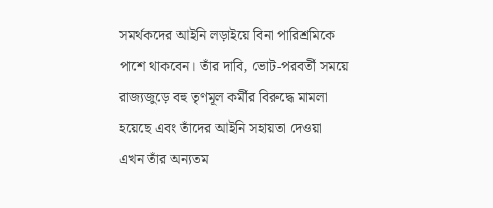সমর্থকদের আইনি লড়াইয়ে বিনা পারিশ্রমিকে পাশে থাকবেন। তাঁর দাবি, ভোট-পরবর্তী সময়ে রাজ্যজুড়ে বহু তৃণমূল কর্মীর বিরুদ্ধে মামলা হয়েছে এবং তাঁদের আইনি সহায়তা দেওয়া এখন তাঁর অন্যতম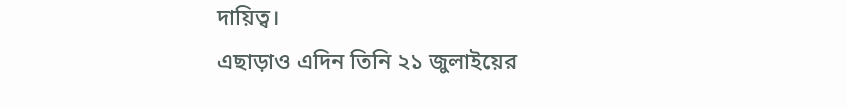দায়িত্ব।
এছাড়াও এদিন তিনি ২১ জুলাইয়ের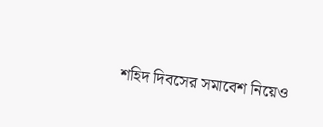শহিদ দিবসের সমাবেশ নিয়েও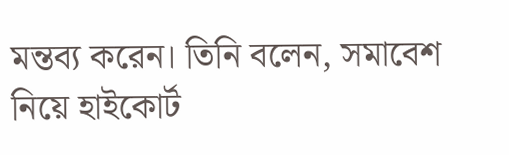মন্তব্য করেন। তিনি বলেন, সমাবেশ নিয়ে হাইকোর্ট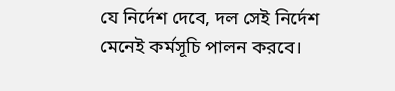যে নির্দেশ দেবে, দল সেই নির্দেশ মেনেই কর্মসূচি পালন করবে।